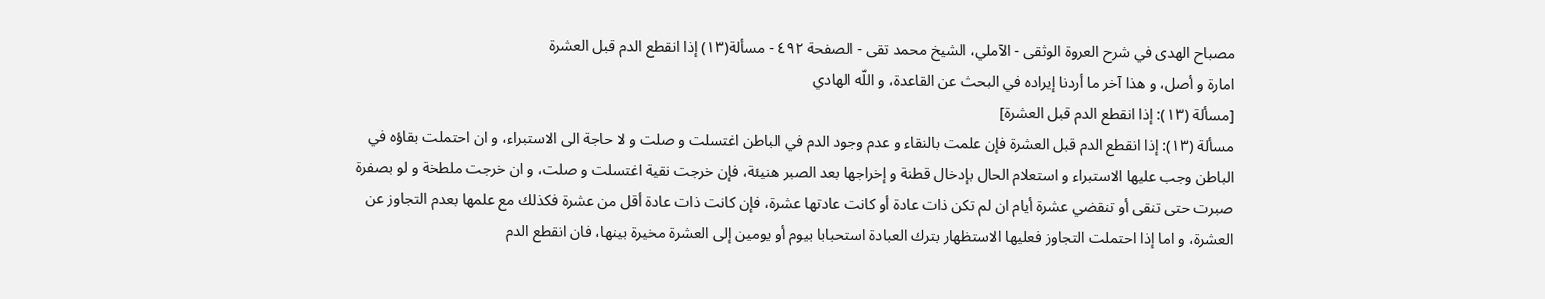مصباح الهدى في شرح العروة الوثقى - الآملي، الشيخ محمد تقى - الصفحة ٤٩٢ - مسألة(١٣) إذا انقطع الدم قبل العشرة
امارة و أصل، و هذا آخر ما أردنا إيراده في البحث عن القاعدة، و اللّه الهادي
[مسألة (١٣): إذا انقطع الدم قبل العشرة]
مسألة (١٣): إذا انقطع الدم قبل العشرة فإن علمت بالنقاء و عدم وجود الدم في الباطن اغتسلت و صلت و لا حاجة الى الاستبراء، و ان احتملت بقاؤه في الباطن وجب عليها الاستبراء و استعلام الحال بإدخال قطنة و إخراجها بعد الصبر هنيئة، فإن خرجت نقية اغتسلت و صلت، و ان خرجت ملطخة و لو بصفرة صبرت حتى تنقى أو تنقضي عشرة أيام ان لم تكن ذات عادة أو كانت عادتها عشرة، فإن كانت ذات عادة أقل من عشرة فكذلك مع علمها بعدم التجاوز عن العشرة، و اما إذا احتملت التجاوز فعليها الاستظهار بترك العبادة استحبابا بيوم أو يومين إلى العشرة مخيرة بينها، فان انقطع الدم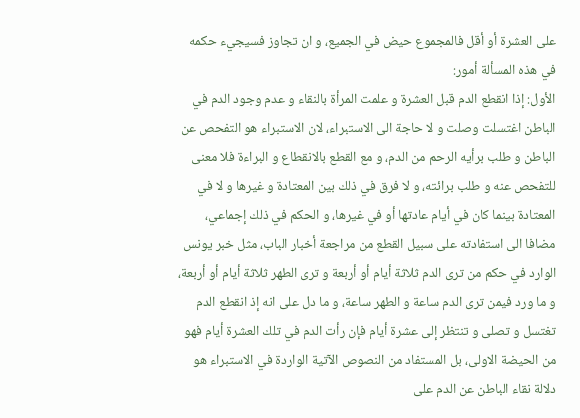على العشرة أو أقل فالمجموع حيض في الجميع، و ان تجاوز فسيجيء حكمه
في هذه المسألة أمور:
الأول: إذا انقطع الدم قبل العشرة و علمت المرأة بالنقاء و عدم وجود الدم في الباطن اغتسلت وصلت و لا حاجة الى الاستبراء، لان الاستبراء هو التفحص عن الباطن و طلب برأيه الرحم من الدم، و مع القطع بالانقطاع و البراءة فلا معنى للتفحص عنه و طلب برائته، و لا فرق في ذلك بين المعتادة و غيرها و لا في المعتادة بينما كان في أيام عادتها أو في غيرها، و الحكم في ذلك إجماعي، مضافا الى استفادته على سبيل القطع من مراجعة أخبار الباب، مثل خبر يونس الوارد في حكم من ترى الدم ثلاثة أيام أو أربعة و ترى الطهر ثلاثة أيام أو أربعة، و ما ورد فيمن ترى الدم ساعة و الطهر ساعة، و ما دل على انه إذ انقطع الدم تغتسل و تصلى و تنتظر إلى عشرة أيام فإن رأت الدم في تلك العشرة أيام فهو من الحيضة الاولى، بل المستفاد من النصوص الآتية الواردة في الاستبراء هو دلالة نقاء الباطن عن الدم على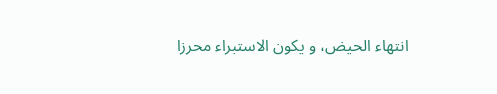انتهاء الحيض، و يكون الاستبراء محرزا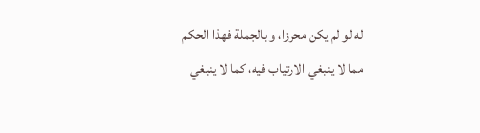له لو لم يكن محرزا، و بالجملة فهذا الحكم مما لا ينبغي الارتياب فيه، كما لا ينبغي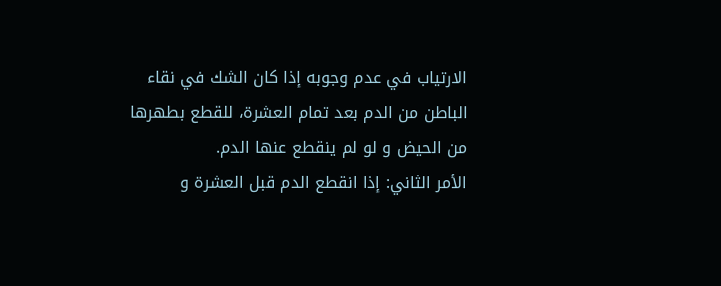الارتياب في عدم وجوبه إذا كان الشك في نقاء الباطن من الدم بعد تمام العشرة، للقطع بطهرها من الحيض و لو لم ينقطع عنها الدم.
الأمر الثاني: إذا انقطع الدم قبل العشرة و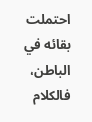احتملت بقائه في الباطن، فالكلام